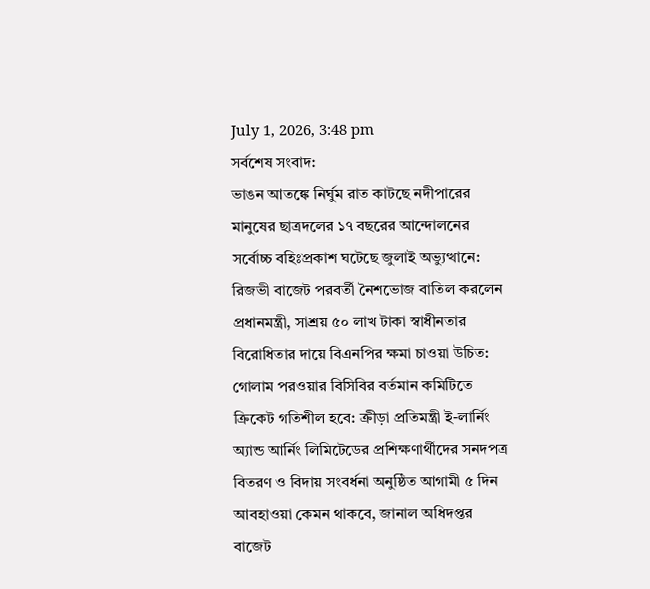July 1, 2026, 3:48 pm
সর্বশেষ সংবাদ:
ভাঙন আতঙ্কে নির্ঘুম রাত কাটছে নদীপারের মানুষের ছাত্রদলের ১৭ বছরের আন্দোলনের সর্বোচ্চ বহিঃপ্রকাশ ঘটেছে জুলাই অভ্যুত্থানে: রিজভী বাজেট পরবর্তী নৈশভোজ বাতিল করলেন প্রধানমন্ত্রী, সাশ্রয় ৫০ লাখ টাকা স্বাধীনতার বিরোধিতার দায়ে বিএনপির ক্ষমা চাওয়া উচিত: গোলাম পরওয়ার বিসিবির বর্তমান কমিটিতে ক্রিকেট গতিশীল হবে: ক্রীড়া প্রতিমন্ত্রী ই-লার্নিং অ্যান্ড আর্নিং লিমিটেডের প্রশিক্ষণার্থীদের সনদপত্র বিতরণ ও বিদায় সংবর্ধনা অনুষ্ঠিত আগামী ৫ দিন আবহাওয়া কেমন থাকবে, জানাল অধিদপ্তর বাজেট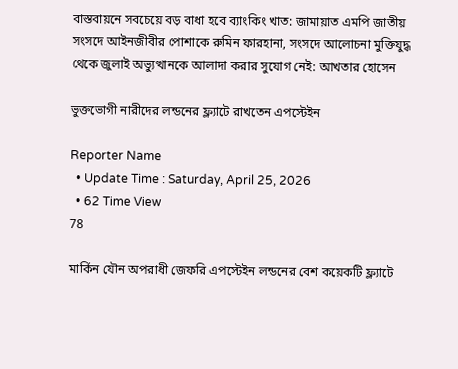বাস্তবায়নে সবচেয়ে বড় বাধা হবে ব্যাংকিং খাত: জামায়াত এমপি জাতীয় সংসদে আইনজীবীর পোশাকে রুমিন ফারহানা, সংসদে আলোচনা মুক্তিযুদ্ধ থেকে জুলাই অভ্যুত্থানকে আলাদা করার সুযোগ নেই: আখতার হোসেন

ভুক্তভোগী নারীদের লন্ডনের ফ্ল্যাটে রাখতেন এপস্টেইন

Reporter Name
  • Update Time : Saturday, April 25, 2026
  • 62 Time View
78

মার্কিন যৌন অপরাধী জেফরি এপস্টেইন লন্ডনের বেশ কয়েকটি ফ্ল্যাটে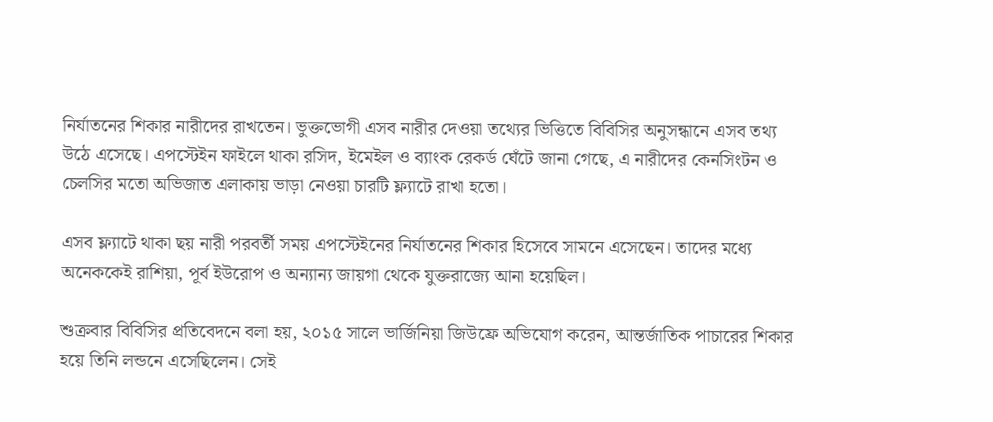নির্যাতনের শিকার নারীদের রাখতেন। ভুক্তভোগী এসব নারীর দেওয়া তথ্যের ভিত্তিতে বিবিসির অনুসন্ধানে এসব তথ্য উঠে এসেছে। এপস্টেইন ফাইলে থাকা রসিদ, ইমেইল ও ব্যাংক রেকর্ড ঘেঁটে জানা গেছে, এ নারীদের কেনসিংটন ও চেলসির মতো অভিজাত এলাকায় ভাড়া নেওয়া চারটি ফ্ল্যাটে রাখা হতো।

এসব ফ্ল্যাটে থাকা ছয় নারী পরবর্তী সময় এপস্টেইনের নির্যাতনের শিকার হিসেবে সামনে এসেছেন। তাদের মধ্যে অনেককেই রাশিয়া, পূর্ব ইউরোপ ও অন্যান্য জায়গা থেকে যুক্তরাজ্যে আনা হয়েছিল।

শুক্রবার বিবিসির প্রতিবেদনে বলা হয়, ২০১৫ সালে ভার্জিনিয়া জিউফ্রে অভিযোগ করেন, আন্তর্জাতিক পাচারের শিকার হয়ে তিনি লন্ডনে এসেছিলেন। সেই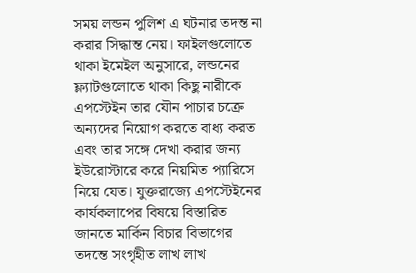সময় লন্ডন পুলিশ এ ঘটনার তদন্ত না করার সিদ্ধান্ত নেয়। ফাইলগুলোতে থাকা ইমেইল অনুসারে, লন্ডনের ফ্ল্যাটগুলোতে থাকা কিছু নারীকে এপস্টেইন তার যৌন পাচার চক্রে অন্যদের নিয়োগ করতে বাধ্য করত এবং তার সঙ্গে দেখা করার জন্য ইউরোস্টারে করে নিয়মিত প্যারিসে নিয়ে যেত। যুক্তরাজ্যে এপস্টেইনের কার্যকলাপের বিষয়ে বিস্তারিত জানতে মার্কিন বিচার বিভাগের তদন্তে সংগৃহীত লাখ লাখ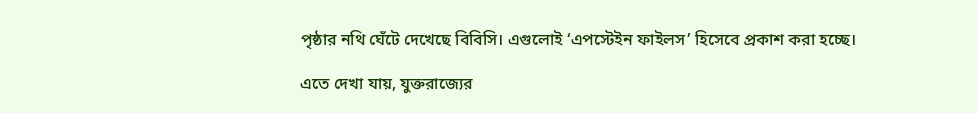পৃষ্ঠার নথি ঘেঁটে দেখেছে বিবিসি। এগুলোই ‘এপস্টেইন ফাইলস’ হিসেবে প্রকাশ করা হচ্ছে।

এতে দেখা যায়, যুক্তরাজ্যের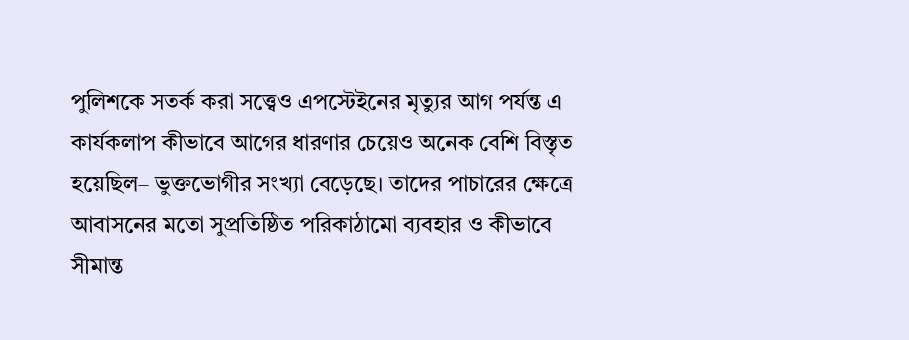পুলিশকে সতর্ক করা সত্ত্বেও এপস্টেইনের মৃত্যুর আগ পর্যন্ত এ কার্যকলাপ কীভাবে আগের ধারণার চেয়েও অনেক বেশি বিস্তৃত হয়েছিল– ভুক্তভোগীর সংখ্যা বেড়েছে। তাদের পাচারের ক্ষেত্রে আবাসনের মতো সুপ্রতিষ্ঠিত পরিকাঠামো ব্যবহার ও কীভাবে সীমান্ত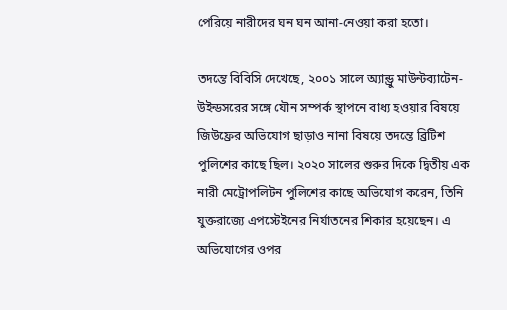পেরিয়ে নারীদের ঘন ঘন আনা-নেওয়া করা হতো।

তদন্তে বিবিসি দেখেছে, ২০০১ সালে অ্যান্ড্রু মাউন্টব্যাটেন-উইন্ডসরের সঙ্গে যৌন সম্পর্ক স্থাপনে বাধ্য হওয়ার বিষয়ে জিউফ্রের অভিযোগ ছাড়াও নানা বিষয়ে তদন্তে ব্রিটিশ পুলিশের কাছে ছিল। ২০২০ সালের শুরুর দিকে দ্বিতীয় এক নারী মেট্রোপলিটন পুলিশের কাছে অভিযোগ করেন, তিনি যুক্তরাজ্যে এপস্টেইনের নির্যাতনের শিকার হয়েছেন। এ অভিযোগের ওপর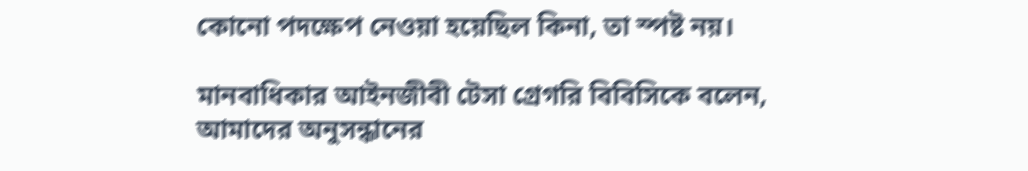কোনো পদক্ষেপ নেওয়া হয়েছিল কিনা, তা স্পষ্ট নয়।

মানবাধিকার আইনজীবী টেসা গ্রেগরি বিবিসিকে বলেন, আমাদের অনুসন্ধানের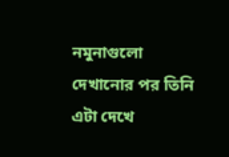নমুনাগুলো দেখানোর পর তিনি এটা দেখে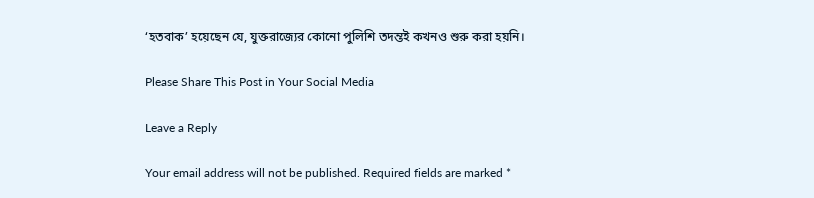‘হতবাক’ হয়েছেন যে, যুক্তরাজ্যের কোনো পুলিশি তদন্তই কখনও শুরু করা হয়নি।

Please Share This Post in Your Social Media

Leave a Reply

Your email address will not be published. Required fields are marked *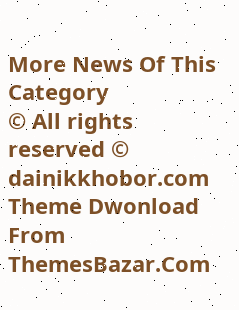More News Of This Category
© All rights reserved © dainikkhobor.com
Theme Dwonload From ThemesBazar.Com